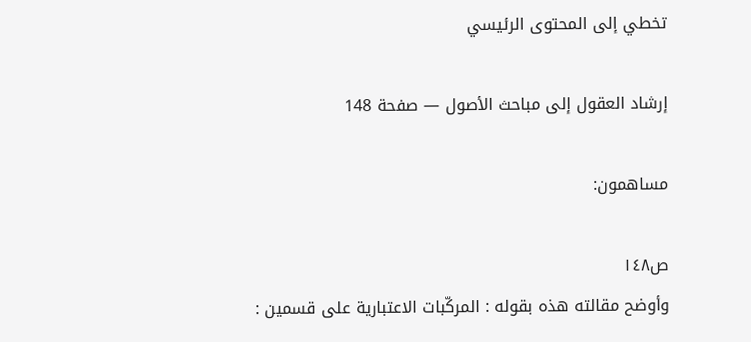تخطي إلى المحتوى الرئيسي

إرشاد العقول إلى مباحث الأصول — صفحة 148

مساهمون:

ص١٤٨
وأوضح مقالته هذه بقوله : المركّبات الاعتبارية على قسمين :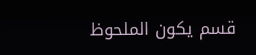قسم يكون الملحوظ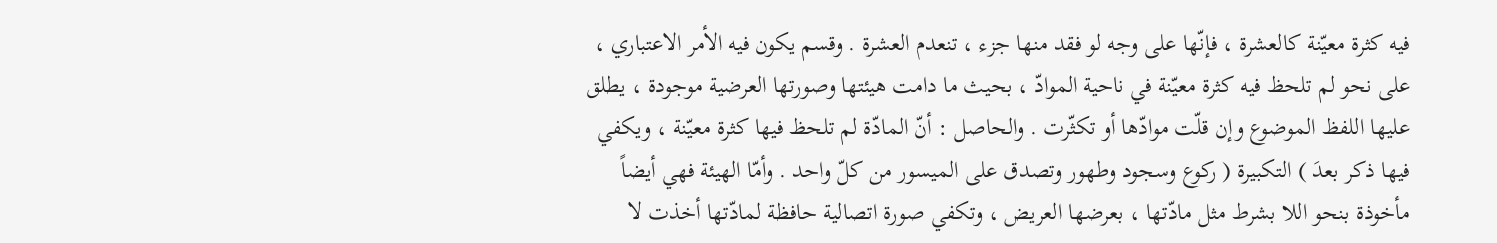فيه كثرة معيّنة كالعشرة ، فإنّها على وجه لو فقد منها جزء ، تنعدم العشرة . وقسم يكون فيه الأمر الاعتباري ، على نحو لم تلحظ فيه كثرة معيّنة في ناحية الموادّ ، بحيث ما دامت هيئتها وصورتها العرضية موجودة ، يطلق عليها اللفظ الموضوع وإن قلّت موادّها أو تكثّرت . والحاصل : أنّ المادّة لم تلحظ فيها كثرة معيّنة ، ويكفي فيها ذكر بعدَ ) التكبيرة ( ركوع وسجود وطهور وتصدق على الميسور من كلّ واحد . وأمّا الهيئة فهي أيضاً مأخوذة بنحو اللا بشرط مثل مادّتها ، بعرضها العريض ، وتكفي صورة اتصالية حافظة لمادّتها أخذت لا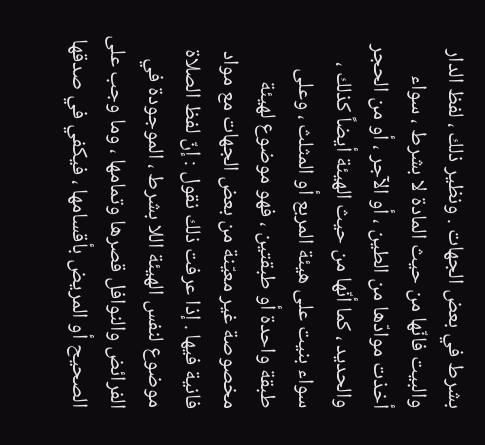بشرط في بعض الجهات . ونظير ذلك ، لفظ الدار والبيت فانّها من حيث المادة لا بشرط ، سواء أخذت موادّها من الطين ، أو الآجر ، أو من الحجر والحديد ، كما أنّها من حيث الهيئة أيضاً كذلك ، سواء بنيت على هيئة المربع أو المثلث ، وعلى طبقة واحدة أو طبقتين ، فهو موضوع لهيئة مخصوصة غير معيّنة من بعض الجهات مع مواد فانية فيها . إذا عرفت ذلك نقول : إنّ لفظ الصلاة موضوع لنفس الهيئة اللا بشرط ، الموجودة في الفرائض والنوافل قصرها وتمامها ، وما وجب على الصحيح أو المريض بأقسامها ، فيكفي في صدقها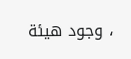، وجود هيئة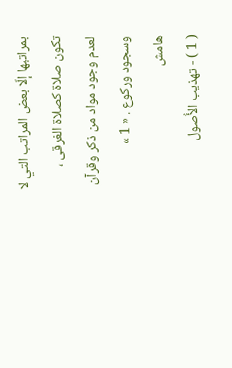بمراتبها إلّا بعض المراتب التي لا تكون صلاة كصلاة الغرقى ، لعدم وجود مواد من ذكر وقرآن وسجود وركوع . « 1 »
هامش
( 1 ) - تهذيب الأُصول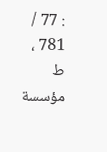: 77 / 781 ، ط مؤسسة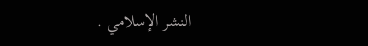النشر الإسلامي .